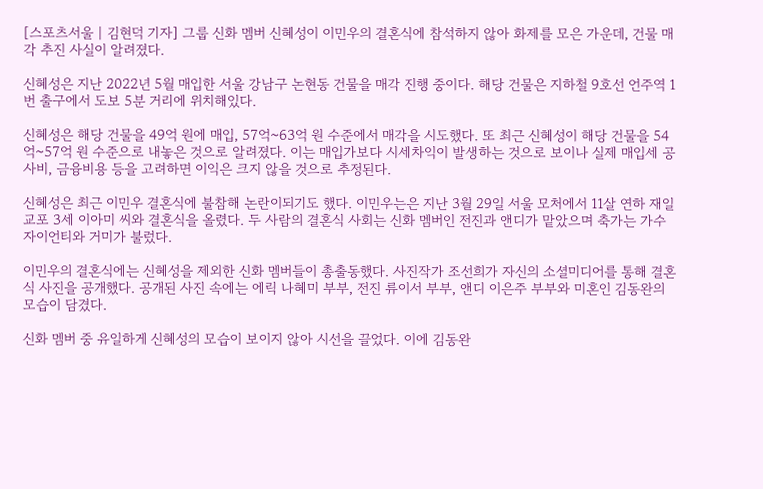[스포츠서울 | 김현덕 기자] 그룹 신화 멤버 신혜성이 이민우의 결혼식에 참석하지 않아 화제를 모은 가운데, 건물 매각 추진 사실이 알려졌다.

신혜성은 지난 2022년 5월 매입한 서울 강남구 논현동 건물을 매각 진행 중이다. 해당 건물은 지하철 9호선 언주역 1번 출구에서 도보 5분 거리에 위치해있다.

신혜성은 해당 건물을 49억 원에 매입, 57억~63억 원 수준에서 매각을 시도했다. 또 최근 신혜성이 해당 건물을 54억~57억 원 수준으로 내놓은 것으로 알려졌다. 이는 매입가보다 시세차익이 발생하는 것으로 보이나 실제 매입세 공사비, 금융비용 등을 고려하면 이익은 크지 않을 것으로 추정된다.

신혜성은 최근 이민우 결혼식에 불참해 논란이되기도 했다. 이민우는은 지난 3월 29일 서울 모처에서 11살 연하 재일교포 3세 이아미 씨와 결혼식을 올렸다. 두 사람의 결혼식 사회는 신화 멤버인 전진과 앤디가 맡았으며 축가는 가수 자이언티와 거미가 불렀다.

이민우의 결혼식에는 신혜성을 제외한 신화 멤버들이 총출동했다. 사진작가 조선희가 자신의 소셜미디어를 통해 결혼식 사진을 공개했다. 공개된 사진 속에는 에릭 나혜미 부부, 전진 류이서 부부, 앤디 이은주 부부와 미혼인 김동완의 모습이 담겼다.

신화 멤버 중 유일하게 신혜성의 모습이 보이지 않아 시선을 끌었다. 이에 김동완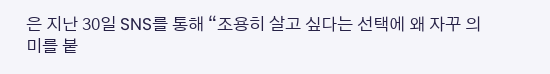은 지난 30일 SNS를 통해 “조용히 살고 싶다는 선택에 왜 자꾸 의미를 붙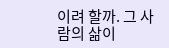이려 할까. 그 사람의 삶이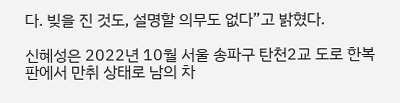다. 빚을 진 것도, 설명할 의무도 없다”고 밝혔다.

신혜성은 2022년 10월 서울 송파구 탄천2교 도로 한복판에서 만취 상태로 남의 차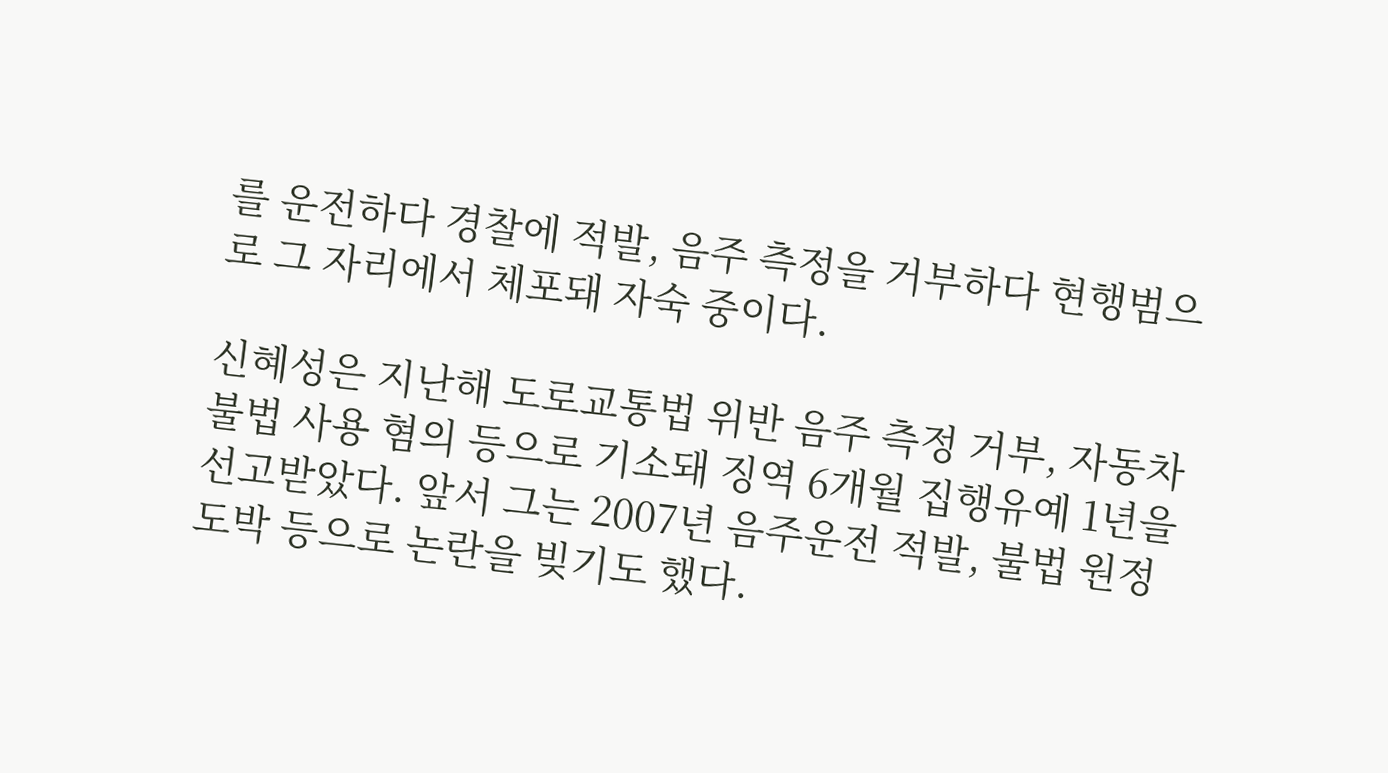를 운전하다 경찰에 적발, 음주 측정을 거부하다 현행범으로 그 자리에서 체포돼 자숙 중이다.

신혜성은 지난해 도로교통법 위반 음주 측정 거부, 자동차 불법 사용 혐의 등으로 기소돼 징역 6개월 집행유예 1년을 선고받았다. 앞서 그는 2007년 음주운전 적발, 불법 원정도박 등으로 논란을 빚기도 했다.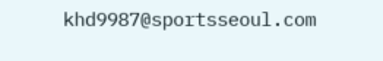khd9987@sportsseoul.com